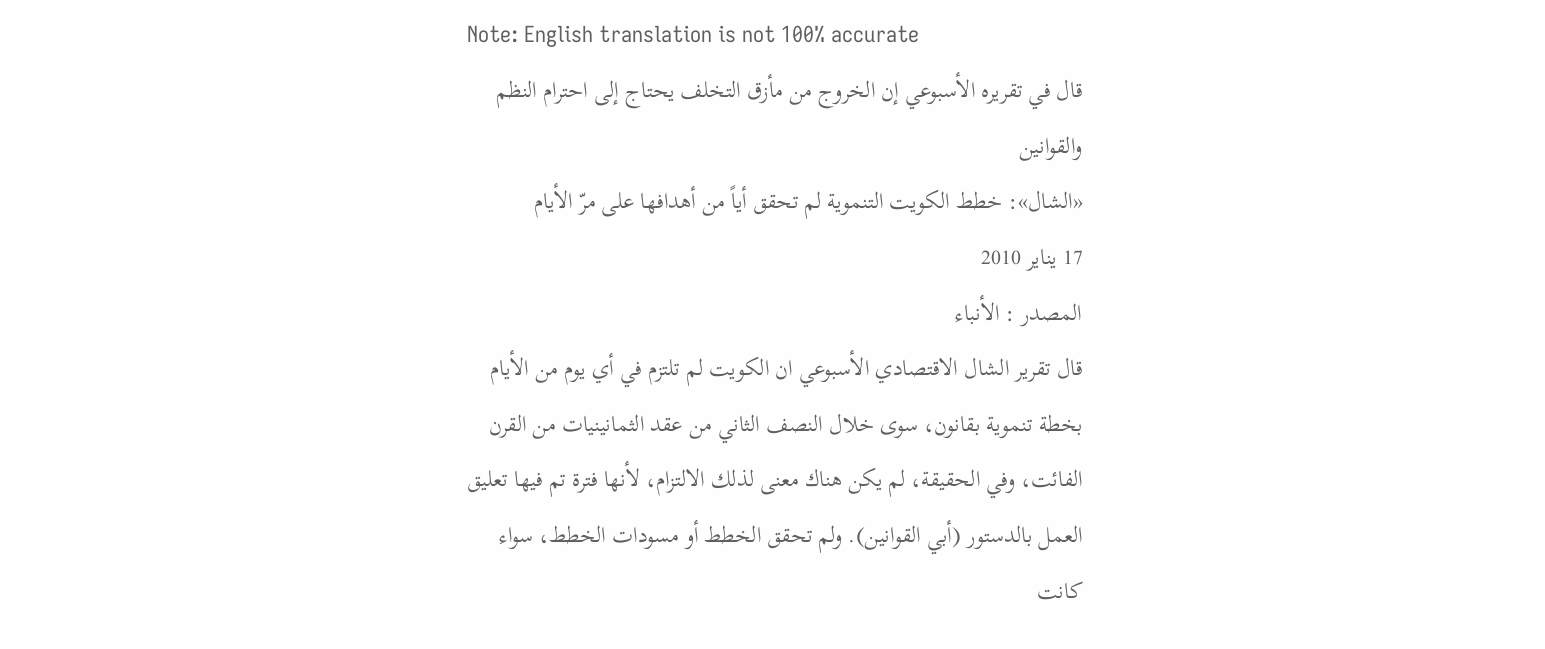Note: English translation is not 100% accurate
قال في تقريره الأسبوعي إن الخروج من مأزق التخلف يحتاج إلى احترام النظم والقوانين
«الشال»: خطط الكويت التنموية لم تحقق أياً من أهدافها على مرّ الأيام
17 يناير 2010
المصدر : الأنباء
قال تقرير الشال الاقتصادي الأسبوعي ان الكويت لم تلتزم في أي يوم من الأيام بخطة تنموية بقانون، سوى خلال النصف الثاني من عقد الثمانينيات من القرن الفائت، وفي الحقيقة، لم يكن هناك معنى لذلك الالتزام، لأنها فترة تم فيها تعليق العمل بالدستور (أبي القوانين). ولم تحقق الخطط أو مسودات الخطط، سواء كانت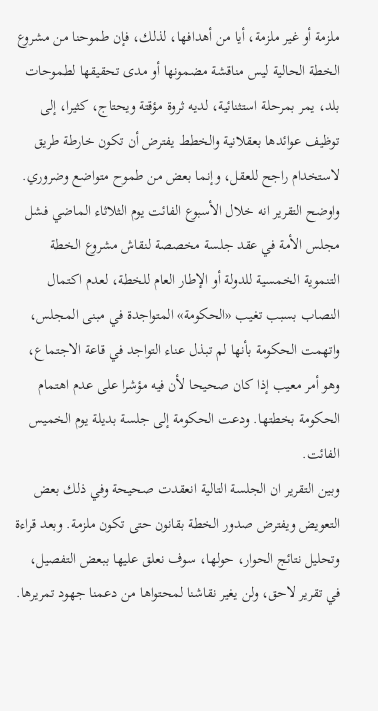ملزمة أو غير ملزمة، أيا من أهدافها، لذلك، فإن طموحنا من مشروع الخطة الحالية ليس مناقشة مضمونها أو مدى تحقيقها لطموحات بلد، يمر بمرحلة استثنائية، لديه ثروة مؤقتة ويحتاج، كثيرا، إلى توظيف عوائدها بعقلانية والخطط يفترض أن تكون خارطة طريق لاستخدام راجح للعقل، وإنما بعض من طموح متواضع وضروري. واوضح التقرير انه خلال الأسبوع الفائت يوم الثلاثاء الماضي فشل مجلس الأمة في عقد جلسة مخصصة لنقاش مشروع الخطة التنموية الخمسية للدولة أو الإطار العام للخطة، لعدم اكتمال النصاب بسبب تغيب «الحكومة» المتواجدة في مبنى المجلس، واتهمت الحكومة بأنها لم تبذل عناء التواجد في قاعة الاجتماع، وهو أمر معيب إذا كان صحيحا لأن فيه مؤشرا على عدم اهتمام الحكومة بخطتها. ودعت الحكومة إلى جلسة بديلة يوم الخميس الفائت.
وبين التقرير ان الجلسة التالية انعقدت صحيحة وفي ذلك بعض التعويض ويفترض صدور الخطة بقانون حتى تكون ملزمة. وبعد قراءة وتحليل نتائج الحوار، حولها، سوف نعلق عليها ببعض التفصيل، في تقرير لاحق، ولن يغير نقاشنا لمحتواها من دعمنا جهود تمريرها.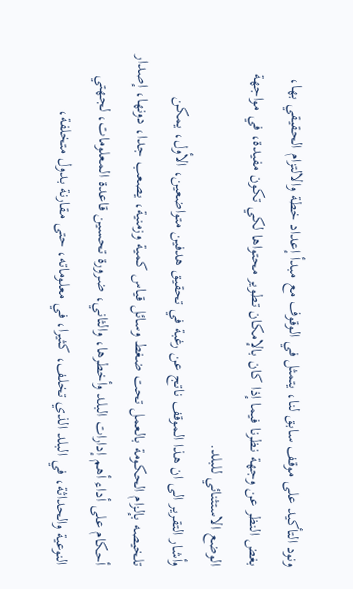ونود التأكيد على موقف سابق لنا، يتمثل في الوقوف مع مبدأ إعداد خطة والالتزام الحقيقي بها، بغض النظر عن وجهة نظرنا فيما إذا كان بالإمكان تطوير محتواها لكي تكون مفيدة، في مواجهة الوضع الاستثنائي للبلد.
وأشار التقرير الى ان هذا الموقف ناتج عن رغبة في تحقيق هدفين متواضعين، الأول، يمكن تلخيصه بإلزام الحكومة بالعمل تحت ضغط وسائل قياس كمية وزمنية، يصعب جدا، دونها، إصدار أحكام على أداء أهم إدارات البلد وأخطرها، والثاني، ضرورة تحسين قاعدة المعلومات، لجهتي النوعية والحداثة، في البلد الذي تخلف، كثيرا، في معلوماته، حتى مقارنة بدول متخلفة،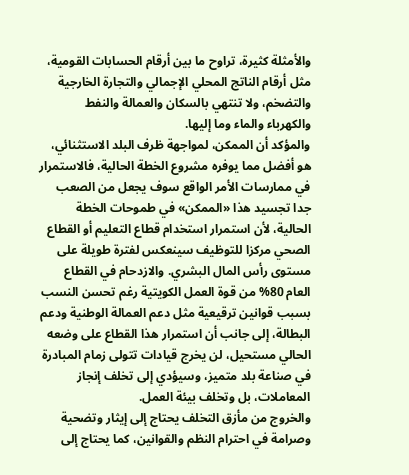والأمثلة كثيرة، تراوح ما بين أرقام الحسابات القومية، مثل أرقام الناتج المحلي الإجمالي والتجارة الخارجية والتضخم، ولا تنتهي بالسكان والعمالة والنفط والكهرباء والماء وما إليها.
والمؤكد أن الممكن، لمواجهة ظرف البلد الاستثنائي، هو أفضل مما يوفره مشروع الخطة الحالية، فالاستمرار في ممارسات الأمر الواقع سوف يجعل من الصعب جدا تجسيد هذا «الممكن» في طموحات الخطة الحالية، لأن استمرار استخدام قطاع التعليم أو القطاع الصحي مركزا للتوظيف سينعكس لفترة طويلة على مستوى رأس المال البشري. والازدحام في القطاع العام 80% من قوة العمل الكويتية رغم تحسن النسب بسبب قوانين ترقيعية مثل دعم العمالة الوطنية ودعم البطالة، إلى جانب أن استمرار هذا القطاع على وضعه الحالي مستحيل، لن يخرج قيادات تتولى زمام المبادرة في صناعة بلد متميز، وسيؤدي إلى تخلف إنجاز المعاملات، بل وتخلف بيئة العمل.
والخروج من مأزق التخلف يحتاج إلى إيثار وتضحية وصرامة في احترام النظم والقوانين، كما يحتاج إلى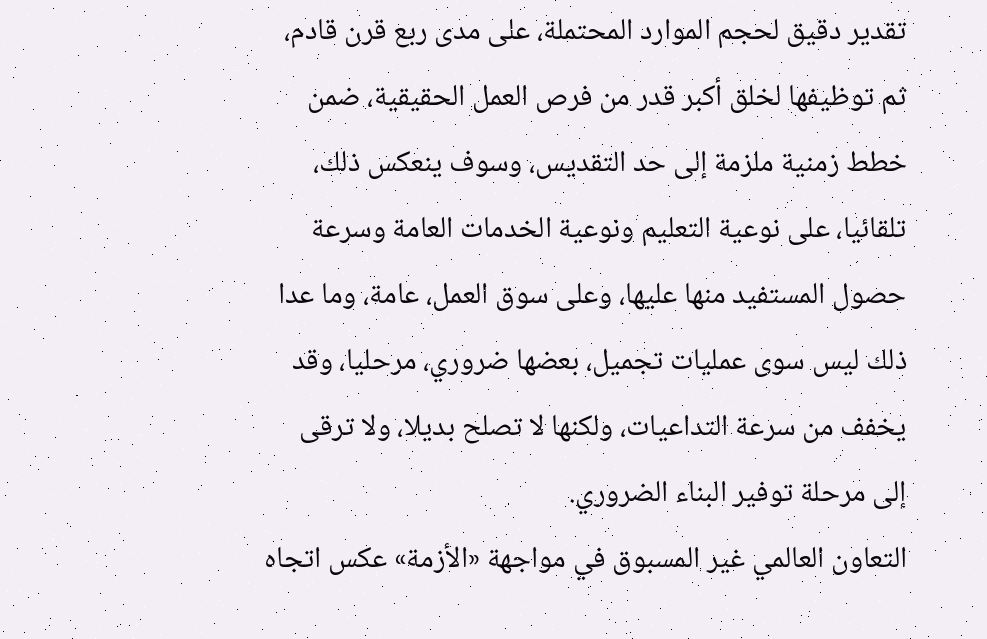تقدير دقيق لحجم الموارد المحتملة، على مدى ربع قرن قادم، ثم توظيفها لخلق أكبر قدر من فرص العمل الحقيقية، ضمن خطط زمنية ملزمة إلى حد التقديس، وسوف ينعكس ذلك، تلقائيا، على نوعية التعليم ونوعية الخدمات العامة وسرعة حصول المستفيد منها عليها، وعلى سوق العمل، عامة، وما عدا ذلك ليس سوى عمليات تجميل، بعضها ضروري، مرحليا، وقد يخفف من سرعة التداعيات، ولكنها لا تصلح بديلا، ولا ترقى إلى مرحلة توفير البناء الضروري.
التعاون العالمي غير المسبوق في مواجهة «الأزمة» عكس اتجاه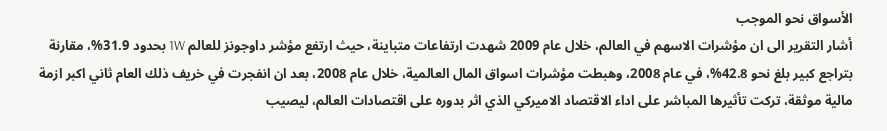الأسواق نحو الموجب
أشار التقرير الى ان مؤشرات الاسهم في العالم، خلال عام 2009 شهدت ارتفاعات متباينة، حيث ارتفع مؤشر داوجونز للعالم 1W بحدود 31.9%، مقارنة بتراجع كبير بلغ نحو 42.8%، في عام 2008، وهبطت مؤشرات اسواق المال العالمية، خلال عام 2008، بعد ان انفجرت في خريف ذلك العام ثاني اكبر ازمة مالية موثقة، تركت تأثيرها المباشر على اداء الاقتصاد الاميركي الذي اثر بدوره على اقتصادات العالم، ليصيب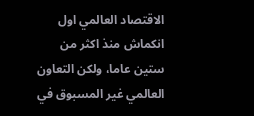الاقتصاد العالمي اول انكماش منذ اكثر من ستين عاما، ولكن التعاون العالمي غير المسبوق في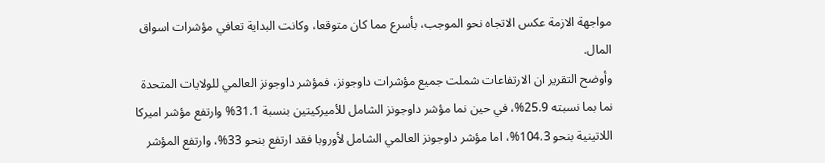مواجهة الازمة عكس الاتجاه نحو الموجب، بأسرع مما كان متوقعا، وكانت البداية تعافي مؤشرات اسواق المال.
وأوضح التقرير ان الارتفاعات شملت جميع مؤشرات داوجونز، فمؤشر داوجونز العالمي للولايات المتحدة نما بما نسبته 25.9%، في حين نما مؤشر داوجونز الشامل للأميركيتين بنسبة 31.1% وارتفع مؤشر اميركا اللاتينية بنحو 104.3%، اما مؤشر داوجونز العالمي الشامل لأوروبا فقد ارتفع بنحو 33%، وارتفع المؤشر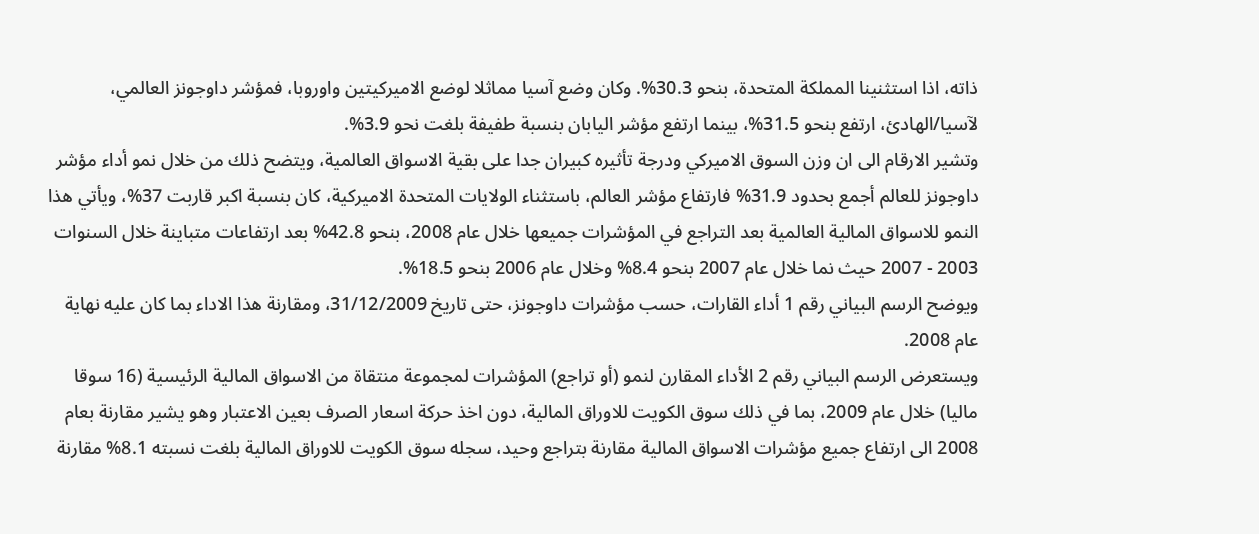ذاته، اذا استثنينا المملكة المتحدة، بنحو 30.3%. وكان وضع آسيا مماثلا لوضع الاميركيتين واوروبا، فمؤشر داوجونز العالمي، لآسيا/الهادئ، ارتفع بنحو 31.5%، بينما ارتفع مؤشر اليابان بنسبة طفيفة بلغت نحو 3.9%.
وتشير الارقام الى ان وزن السوق الاميركي ودرجة تأثيره كبيران جدا على بقية الاسواق العالمية، ويتضح ذلك من خلال نمو أداء مؤشر داوجونز للعالم أجمع بحدود 31.9% فارتفاع مؤشر العالم، باستثناء الولايات المتحدة الاميركية، كان بنسبة اكبر قاربت 37%، ويأتي هذا النمو للاسواق المالية العالمية بعد التراجع في المؤشرات جميعها خلال عام 2008، بنحو 42.8% بعد ارتفاعات متباينة خلال السنوات 2003 - 2007 حيث نما خلال عام 2007 بنحو 8.4% وخلال عام 2006 بنحو 18.5%.
ويوضح الرسم البياني رقم 1 أداء القارات، حسب مؤشرات داوجونز، حتى تاريخ 31/12/2009، ومقارنة هذا الاداء بما كان عليه نهاية عام 2008.
ويستعرض الرسم البياني رقم 2 الأداء المقارن لنمو (أو تراجع) المؤشرات لمجموعة منتقاة من الاسواق المالية الرئيسية (16 سوقا ماليا) خلال عام 2009، بما في ذلك سوق الكويت للاوراق المالية، دون اخذ حركة اسعار الصرف بعين الاعتبار وهو يشير مقارنة بعام 2008 الى ارتفاع جميع مؤشرات الاسواق المالية مقارنة بتراجع وحيد، سجله سوق الكويت للاوراق المالية بلغت نسبته 8.1% مقارنة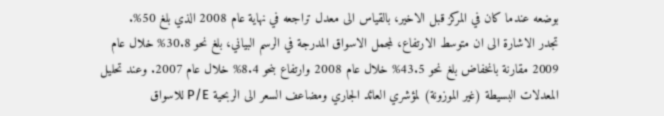بوضعه عندما كان في المركز قبل الاخير، بالقياس الى معدل تراجعه في نهاية عام 2008 الذي بلغ 50%.
تجدر الاشارة الى ان متوسط الارتفاع، لمجمل الاسواق المدرجة في الرسم البياني، بلغ نحو 30.8% خلال عام 2009 مقارنة بانخفاض بلغ نحو 43.5% خلال عام 2008 وارتفاع بنحو 8.4% خلال عام 2007. وعند تحليل المعدلات البسيطة (غير الموزونة) لمؤشري العائد الجاري ومضاعف السعر الى الربحية P/E للاسواق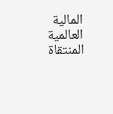المالية العالمية المنتقاة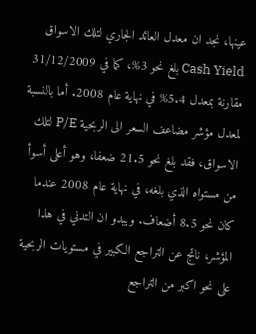عينها، نجد ان معدل العائد الجاري لتلك الاسواق Cash Yield بلغ نحو 3%، كما في 31/12/2009 مقارنة بمعدل 5.4% في نهاية عام 2008. أما بالنسبة لمعدل مؤشر مضاعف السعر الى الربحية P/E لتلك الاسواق، فقد بلغ نحو 21.5 ضعفا، وهو أعلى أسوأ من مستواه الذي بلغه، في نهاية عام 2008 عندما كان نحو 8.5 أضعاف. ويبدو ان التدني في هذا المؤشر، ناتج عن التراجع الكبير في مستويات الربحية على نحو اكبر من التراجع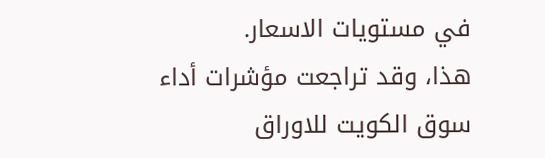في مستويات الاسعار.
هذا، وقد تراجعت مؤشرات أداء سوق الكويت للاوراق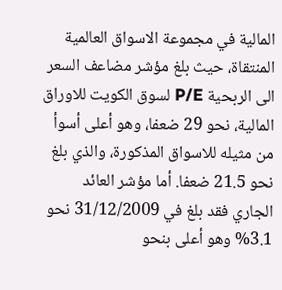المالية في مجموعة الاسواق العالمية المنتقاة، حيث بلغ مؤشر مضاعف السعر الى الربحية P/E لسوق الكويت للاوراق المالية، نحو 29 ضعفا، وهو أعلى أسوأ من مثيله للاسواق المذكورة، والذي بلغ نحو 21.5 ضعفا. أما مؤشر العائد الجاري فقد بلغ في 31/12/2009 نحو 3.1% وهو أعلى بنحو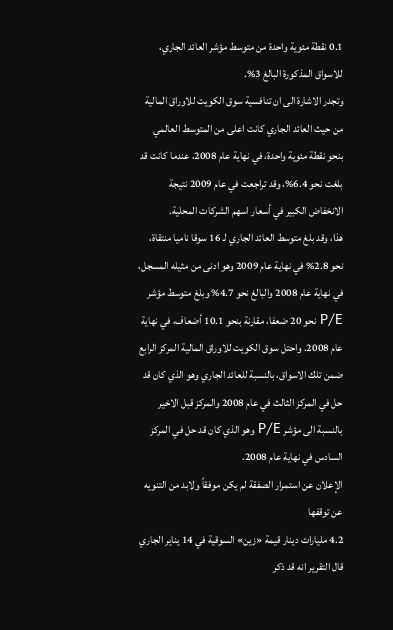0.1 نقطة مئوية واحدة من متوسط مؤشر العائد الجاري، للاسواق المذكورة البالغ 3%.
وتجدر الاشارة الى ان تنافسية سوق الكويت للاوراق المالية من حيث العائد الجاري كانت اعلى من المتوسط العالمي بنحو نقطة مئوية واحدة، في نهاية عام 2008، عندما كانت قد بلغت نحو 6.4%، وقد تراجعت في عام 2009 نتيجة الانخفاض الكبير في أسعار اسهم الشركات المحلية.
هذا، وقد بلغ متوسط العائد الجاري لـ 16 سوقا ناميا منتقاة، نحو 2.8% في نهاية عام 2009 وهو ادنى من مثيله المسجل، في نهاية عام 2008 والبالغ نحو 4.7% وبلغ متوسط مؤشر P/E نحو 20 ضعفا، مقارنة بنحو 10.1 أضعاف، في نهاية عام 2008. واحتل سوق الكويت للاوراق المالية المركز الرابع ضمن تلك الاسواق، بالنسبة للعائد الجاري وهو الذي كان قد حل في المركز الثالث في عام 2008 والمركز قبل الاخير بالنسبة الى مؤشر P/E وهو الذي كان قد حل في المركز السادس في نهاية عام 2008.
الإعلان عن استمرار الصفقة لم يكن موفقاً ولابد من التنويه عن توقفها
4.2 مليارات دينار قيمة «زين» السوقية في 14 يناير الجاري
قال التقرير انه قد ذكر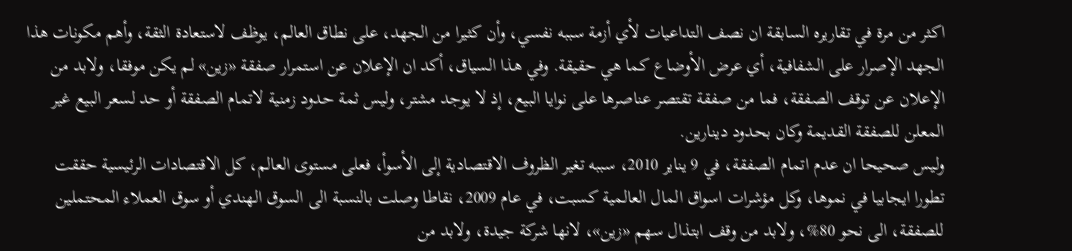اكثر من مرة في تقاريره السابقة ان نصف التداعيات لأي أزمة سببه نفسي، وأن كثيرا من الجهد، على نطاق العالم، يوظف لاستعادة الثقة، وأهم مكونات هذا الجهد الإصرار على الشفافية، أي عرض الأوضاع كما هي حقيقة. وفي هذا السياق، أكد ان الإعلان عن استمرار صفقة «زين» لم يكن موفقا، ولابد من الإعلان عن توقف الصفقة، فما من صفقة تقتصر عناصرها على نوايا البيع، إذ لا يوجد مشتر، وليس ثمة حدود زمنية لاتمام الصفقة أو حد لسعر البيع غير المعلن للصفقة القديمة وكان بحدود دينارين.
وليس صحيحا ان عدم اتمام الصفقة، في 9 يناير 2010، سببه تغير الظروف الاقتصادية إلى الأسوأ، فعلى مستوى العالم، كل الاقتصادات الرئيسية حققت تطورا ايجابيا في نموها، وكل مؤشرات اسواق المال العالمية كسبت، في عام 2009، نقاطا وصلت بالنسبة الى السوق الهندي أو سوق العملاء المحتملين للصفقة، الى نحو 80%، ولابد من وقف ابتذال سهم «زين»، لانها شركة جيدة، ولابد من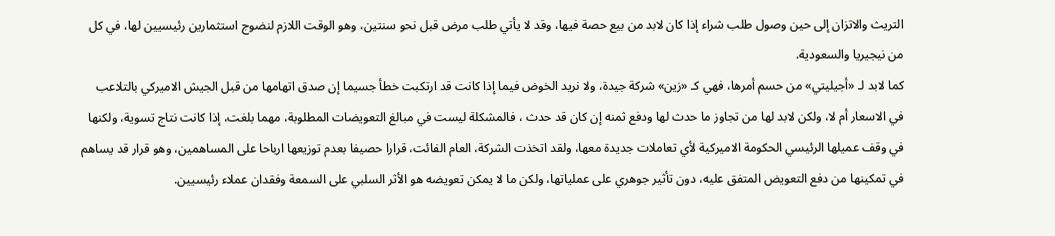التريث والاتزان إلى حين وصول طلب شراء إذا كان لابد من بيع حصة فيها، وقد لا يأتي طلب مرض قبل نحو سنتين، وهو الوقت اللازم لنضوج استثمارين رئيسيين لها، في كل من نيجيريا والسعودية.
كما لابد لـ «أجيليتي» من حسم أمرها، فهي كـ «زين» شركة جيدة، ولا نريد الخوض فيما إذا كانت قد ارتكبت خطأ جسيما إن صدق اتهامها من قبل الجيش الاميركي بالتلاعب في الاسعار أم لا، ولكن لابد لها من تجاوز ما حدث لها ودفع ثمنه إن كان قد حدث ، فالمشكلة ليست في مبالغ التعويضات المطلوبة، مهما بلغت، إذا كانت نتاج تسوية، ولكنها في وقف عميلها الرئيسي الحكومة الاميركية لأي تعاملات جديدة معها، ولقد اتخذت الشركة، العام الفائت، قرارا حصيفا بعدم توزيعها ارباحا على المساهمين، وهو قرار قد يساهم في تمكينها من دفع التعويض المتفق عليه، دون تأثير جوهري على عملياتها، ولكن ما لا يمكن تعويضه هو الأثر السلبي على السمعة وفقدان عملاء رئيسيين.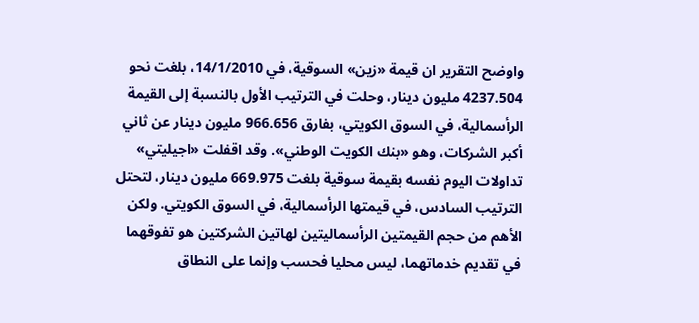واوضح التقرير ان قيمة «زين» السوقية، في 14/1/2010، بلغت نحو 4237.504 مليون دينار، وحلت في الترتيب الأول بالنسبة إلى القيمة الرأسمالية، في السوق الكويتي، بفارق 966.656 مليون دينار عن ثاني أكبر الشركات، وهو «بنك الكويت الوطني». وقد اقفلت «اجيليتي» تداولات اليوم نفسه بقيمة سوقية بلغت 669.975 مليون دينار، لتحتل الترتيب السادس، في قيمتها الرأسمالية، في السوق الكويتي. ولكن الأهم من حجم القيمتين الرأسماليتين لهاتين الشركتين هو تفوقهما في تقديم خدماتهما، ليس محليا فحسب وإنما على النطاق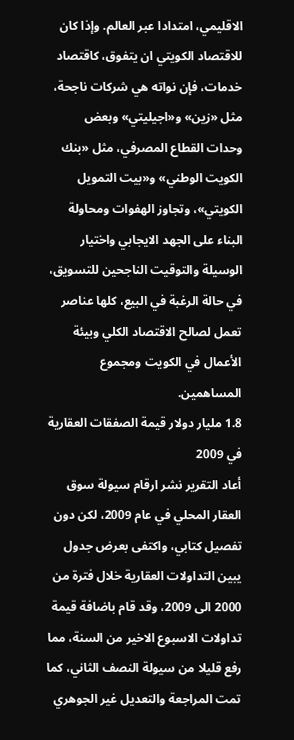الاقليمي، امتدادا عبر العالم. وإذا كان للاقتصاد الكويتي ان يتفوق، كاقتصاد خدمات، فإن نواته هي شركات ناجحة، مثل «زين» و«اجيليتي» وبعض وحدات القطاع المصرفي، مثل «بنك الكويت الوطني» و«بيت التمويل الكويتي»، وتجاوز الهفوات ومحاولة البناء على الجهد الايجابي واختيار الوسيلة والتوقيت الناجحين للتسويق، في حالة الرغبة في البيع، كلها عناصر تعمل لصالح الاقتصاد الكلي وبيئة الأعمال في الكويت ومجموع المساهمين.
1.8 مليار دولار قيمة الصفقات العقارية في 2009
أعاد التقرير نشر ارقام سيولة سوق العقار المحلي في عام 2009، لكن دون تفصيل كتابي، واكتفى بعرض جدول يبين التداولات العقارية خلال فترة من 2000 الى 2009، وقد قام باضافة قيمة تداولات الاسبوع الاخير من السنة، مما رفع قليلا من سيولة النصف الثاني، كما تمت المراجعة والتعديل غير الجوهري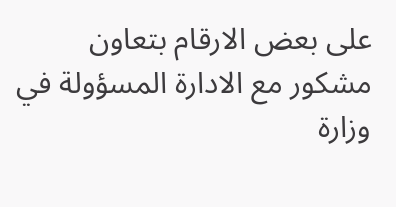على بعض الارقام بتعاون مشكور مع الادارة المسؤولة في وزارة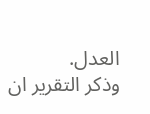العدل.
وذكر التقرير ان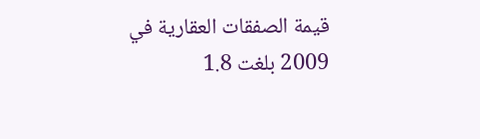قيمة الصفقات العقارية في 2009 بلغت 1.8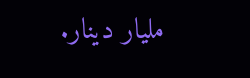مليار دينار.